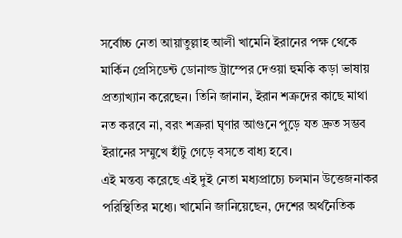সর্বোচ্চ নেতা আয়াতুল্লাহ আলী খামেনি ইরানের পক্ষ থেকে মার্কিন প্রেসিডেন্ট ডোনাল্ড ট্রাম্পের দেওয়া হুমকি কড়া ভাষায় প্রত্যাখ্যান করেছেন। তিনি জানান, ইরান শত্রুদের কাছে মাথা নত করবে না, বরং শত্রুরা ঘৃণার আগুনে পুড়ে যত দ্রুত সম্ভব ইরানের সম্মুখে হাঁটু গেড়ে বসতে বাধ্য হবে।
এই মন্তব্য করেছে এই দুই নেতা মধ্যপ্রাচ্যে চলমান উত্তেজনাকর পরিস্থিতির মধ্যে। খামেনি জানিয়েছেন, দেশের অর্থনৈতিক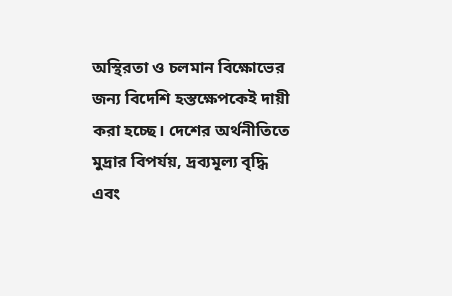অস্থিরতা ও চলমান বিক্ষোভের জন্য বিদেশি হস্তক্ষেপকেই দায়ী করা হচ্ছে। দেশের অর্থনীতিতে মুদ্রার বিপর্যয়, দ্রব্যমূল্য বৃদ্ধি এবং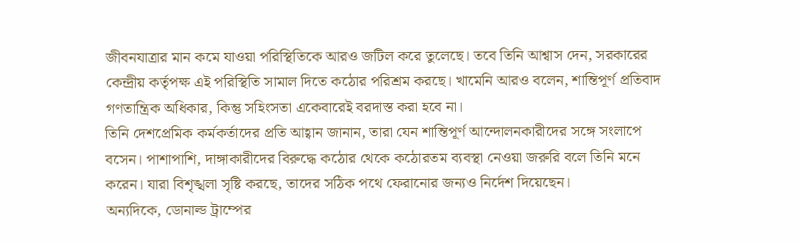জীবনযাত্রার মান কমে যাওয়া পরিস্থিতিকে আরও জটিল করে তুলেছে। তবে তিনি আশ্বাস দেন, সরকারের কেন্দ্রীয় কর্তৃপক্ষ এই পরিস্থিতি সামাল দিতে কঠোর পরিশ্রম করছে। খামেনি আরও বলেন, শান্তিপূর্ণ প্রতিবাদ গণতান্ত্রিক অধিকার, কিন্তু সহিংসতা একেবারেই বরদাস্ত করা হবে না।
তিনি দেশপ্রেমিক কর্মকর্তাদের প্রতি আহ্বান জানান, তারা যেন শান্তিপূর্ণ আন্দোলনকারীদের সঙ্গে সংলাপে বসেন। পাশাপাশি, দাঙ্গাকারীদের বিরুদ্ধে কঠোর থেকে কঠোরতম ব্যবস্থা নেওয়া জরুরি বলে তিনি মনে করেন। যারা বিশৃঙ্খলা সৃষ্টি করছে, তাদের সঠিক পথে ফেরানোর জন্যও নির্দেশ দিয়েছেন।
অন্যদিকে, ডোনাল্ড ট্রাম্পের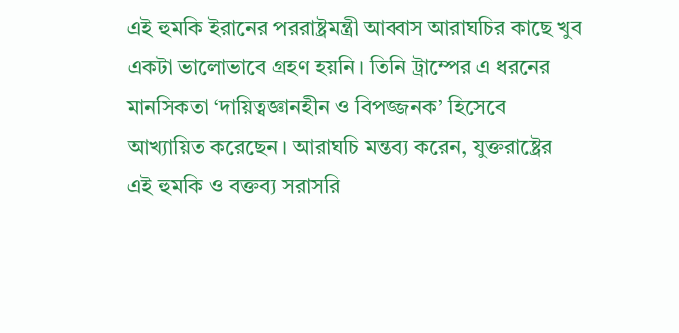এই হুমকি ইরানের পররাষ্ট্রমন্ত্রী আব্বাস আরাঘচির কাছে খুব একটা ভালোভাবে গ্রহণ হয়নি। তিনি ট্রাম্পের এ ধরনের মানসিকতা ‘দায়িত্বজ্ঞানহীন ও বিপজ্জনক’ হিসেবে আখ্যায়িত করেছেন। আরাঘচি মন্তব্য করেন, যুক্তরাষ্ট্রের এই হুমকি ও বক্তব্য সরাসরি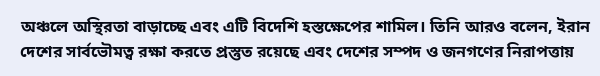অঞ্চলে অস্থিরতা বাড়াচ্ছে এবং এটি বিদেশি হস্তক্ষেপের শামিল। তিনি আরও বলেন, ইরান দেশের সার্বভৌমত্ব রক্ষা করতে প্রস্তুত রয়েছে এবং দেশের সম্পদ ও জনগণের নিরাপত্তায়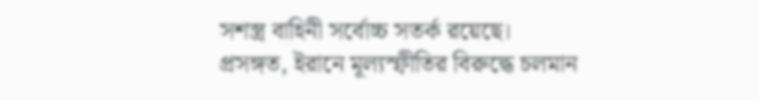সশস্ত্র বাহিনী সর্বোচ্চ সতর্ক রয়েছে।
প্রসঙ্গত, ইরানে মূল্যস্ফীতির বিরুদ্ধে চলমান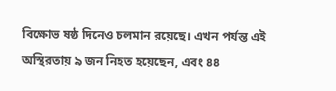বিক্ষোভ ষষ্ঠ দিনেও চলমান রয়েছে। এখন পর্যন্ত এই অস্থিরতায় ৯ জন নিহত হয়েছেন, এবং ৪৪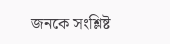জনকে সংশ্লিষ্ট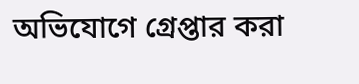অভিযোগে গ্রেপ্তার করা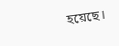হয়েছে।